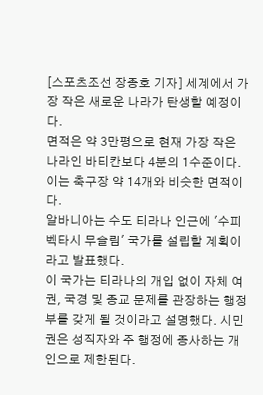[스포츠조선 장종호 기자] 세계에서 가장 작은 새로운 나라가 탄생할 예정이다.
면적은 약 3만평으로 현재 가장 작은 나라인 바티칸보다 4분의 1수준이다. 이는 축구장 약 14개와 비슷한 면적이다.
알바니아는 수도 티라나 인근에 '수피 벡타시 무슬림' 국가를 설립할 계획이라고 발표했다.
이 국가는 티라나의 개입 없이 자체 여권, 국경 및 종교 문제를 관장하는 행정부를 갖게 될 것이라고 설명했다. 시민권은 성직자와 주 행정에 종사하는 개인으로 제한된다.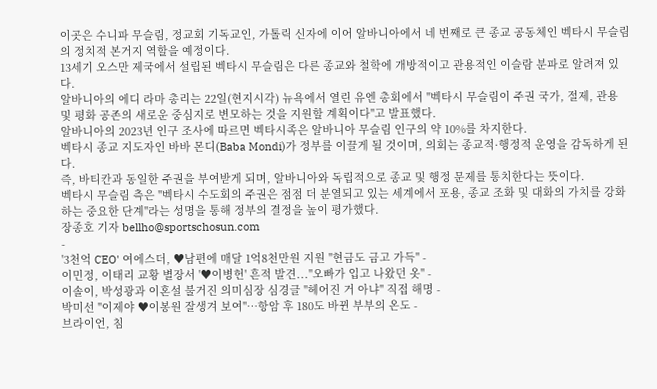이곳은 수니파 무슬림, 정교회 기독교인, 가톨릭 신자에 이어 알바니아에서 네 번째로 큰 종교 공동체인 벡타시 무슬림의 정치적 본거지 역할을 예정이다.
13세기 오스만 제국에서 설립된 벡타시 무슬림은 다른 종교와 철학에 개방적이고 관용적인 이슬람 분파로 알려져 있다.
알바니아의 에디 라마 총리는 22일(현지시각) 뉴욕에서 열린 유엔 총회에서 "벡타시 무슬림이 주권 국가, 절제, 관용 및 평화 공존의 새로운 중심지로 변모하는 것을 지원할 계획이다"고 발표했다.
알바니아의 2023년 인구 조사에 따르면 벡타시족은 알바니아 무슬림 인구의 약 10%를 차지한다.
벡타시 종교 지도자인 바바 몬디(Baba Mondi)가 정부를 이끌게 될 것이며, 의회는 종교적·행정적 운영을 감독하게 된다.
즉, 바티칸과 동일한 주권을 부여받게 되며, 알바니아와 독립적으로 종교 및 행정 문제를 통치한다는 뜻이다.
벡타시 무슬림 측은 "벡타시 수도회의 주권은 점점 더 분열되고 있는 세계에서 포용, 종교 조화 및 대화의 가치를 강화하는 중요한 단계"라는 성명을 통해 정부의 결정을 높이 평가했다.
장종호 기자 bellho@sportschosun.com
-
'3천억 CEO' 여에스더, ♥남편에 매달 1억8천만원 지원 "현금도 금고 가득" -
이민정, 이태리 교황 별장서 '♥이병헌' 흔적 발견..."오빠가 입고 나왔던 옷" -
이솔이, 박성광과 이혼설 불거진 의미심장 심경글 "헤어진 거 아냐" 직접 해명 -
박미선 "이제야 ♥이봉원 잘생겨 보여"…항암 후 180도 바뀐 부부의 온도 -
브라이언, 침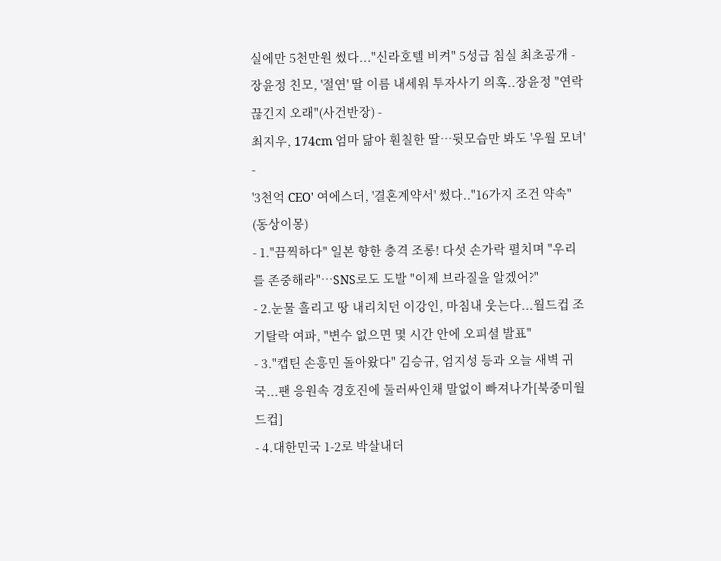실에만 5천만원 썼다..."신라호텔 비켜" 5성급 침실 최초공개 -
장윤정 친모, '절연' 딸 이름 내세워 투자사기 의혹..장윤정 "연락 끊긴지 오래"(사건반장) -
최지우, 174cm 엄마 닮아 훤칠한 딸…뒷모습만 봐도 '우월 모녀' -
'3천억 CEO' 여에스더, '결혼계약서' 썼다.."16가지 조건 약속" (동상이몽)
- 1."끔찍하다" 일본 향한 충격 조롱! 다섯 손가락 펼치며 "우리를 존중해라"…SNS로도 도발 "이제 브라질을 알겠어?"
- 2.눈물 흘리고 땅 내리치던 이강인, 마침내 웃는다...월드컵 조기탈락 여파, "변수 없으면 몇 시간 안에 오피셜 발표"
- 3."캡틴 손흥민 돌아왔다" 김승규, 엄지성 등과 오늘 새벽 귀국...팬 응원속 경호진에 둘러싸인채 말없이 빠져나가[북중미월드컵]
- 4.대한민국 1-2로 박살내더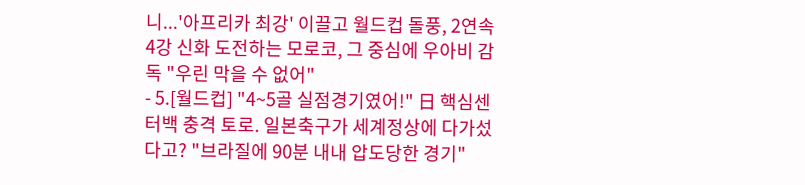니...'아프리카 최강' 이끌고 월드컵 돌풍, 2연속 4강 신화 도전하는 모로코, 그 중심에 우아비 감독 "우린 막을 수 없어"
- 5.[월드컵] "4~5골 실점경기였어!" 日 핵심센터백 충격 토로. 일본축구가 세계정상에 다가섰다고? "브라질에 90분 내내 압도당한 경기"